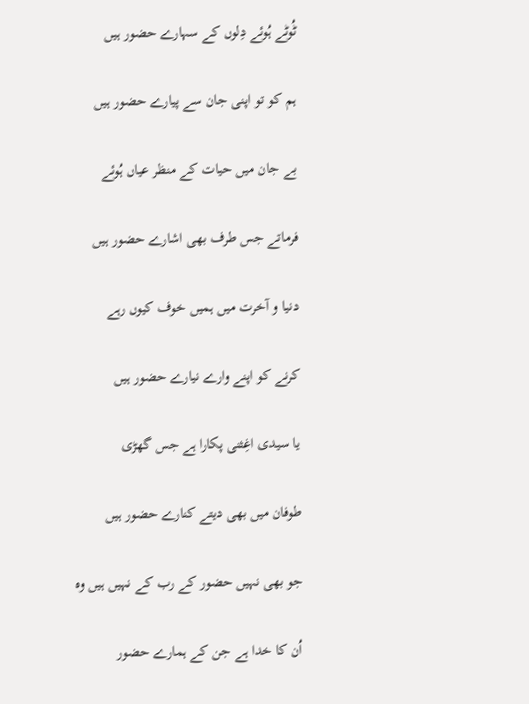ٹُوٹے ہُوئے دِلوں کے سہارے حضور ہیں

ہم کو تو اپنی جان سے پیارے حضور ہیں

بے جان میں حیات کے منظر عیاں ہُوئے

فرماتے جس طرف بھی اشارے حضور ہیں

دنیا و آخرت میں ہمیں خوف کیوں رہے

کرنے کو اپنے وارے نیارے حضور ہیں

یا سیدی اغِثنی پکارا ہے جس گھڑی

طوفان میں بھی دیتے کنارے حضور ہیں

جو بھی نہیں حضور کے رب کے نہیں ہیں وہ

اُن کا خدا ہے جن کے ہمارے حضور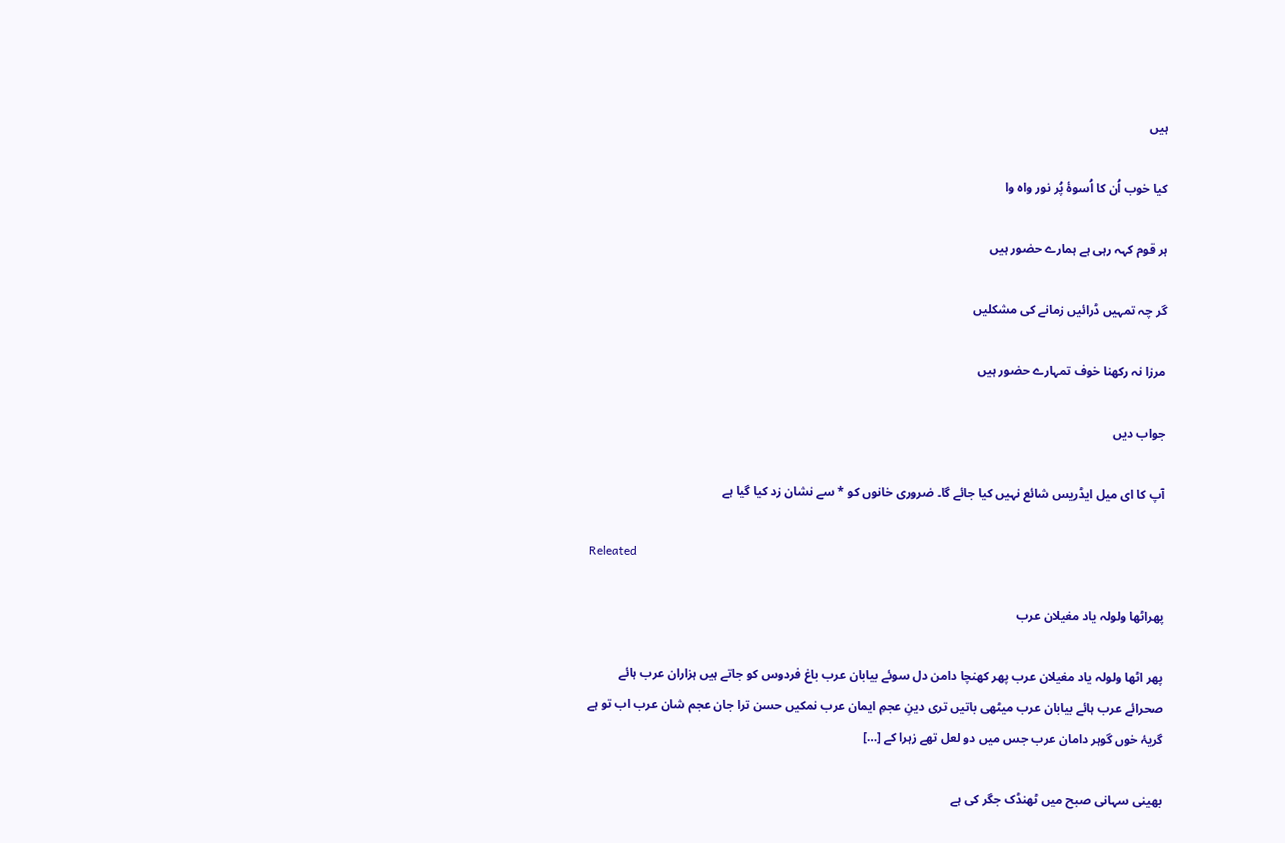ہیں

کیا خوب اُن کا اُسوۂ پُر نور واہ وا

ہر قوم کہہ رہی ہے ہمارے حضور ہیں

گر چہ تمہیں ڈرائیں زمانے کی مشکلیں

مرزا نہ رکھنا خوف تمہارے حضور ہیں

جواب دیں

آپ کا ای میل ایڈریس شائع نہیں کیا جائے گا۔ ضروری خانوں کو * سے نشان زد کیا گیا ہے

Releated

پھراٹھا ولولہ یاد مغیلان عرب

پھر اٹھا ولولہ یاد مغیلان عرب پھر کھنچا دامن دل سوئے بیابان عرب باغ فردوس کو جاتے ہیں ہزاران عرب ہائے صحرائے عرب ہائے بیابان عرب میٹھی باتیں تری دینِ عجمِ ایمان عرب نمکیں حسن ترا جان عجم شان عرب اب تو ہے گریۂ خوں گوہر دامان عرب جس میں دو لعل تھے زہرا کے […]

بھینی سہانی صبح میں ٹھنڈک جگر کی ہے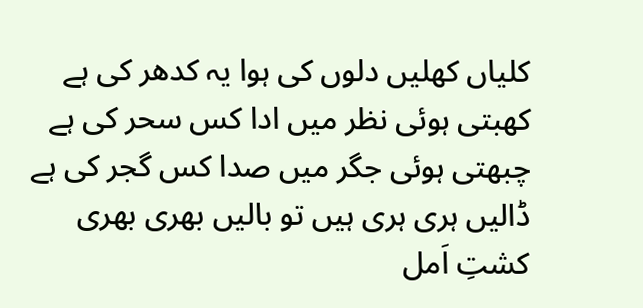کلیاں کھلیں دلوں کی ہوا یہ کدھر کی ہے کھبتی ہوئی نظر میں ادا کس سحر کی ہے چبھتی ہوئی جگر میں صدا کس گجر کی ہے ڈالیں ہری ہری ہیں تو بالیں بھری بھری کشتِ اَمل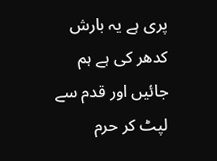پری ہے یہ بارش کدھر کی ہے ہم جائیں اور قدم سے لپٹ کر حرم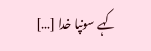کہے سونپا خدا […]